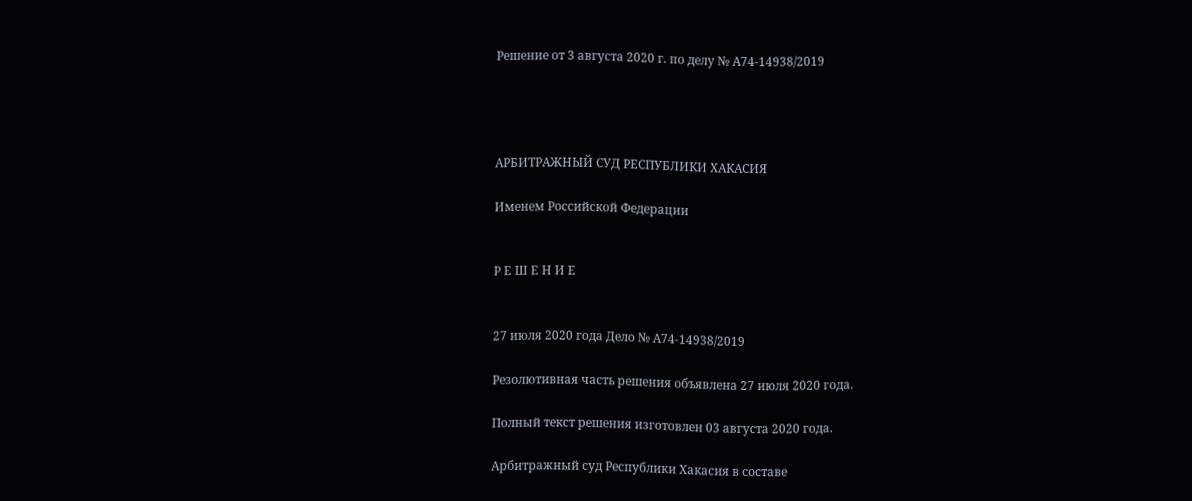Решение от 3 августа 2020 г. по делу № А74-14938/2019




АРБИТРАЖНЫЙ СУД РЕСПУБЛИКИ ХАКАСИЯ

Именем Российской Федерации


Р Е Ш Е Н И Е


27 июля 2020 года Дело № А74-14938/2019

Резолютивная часть решения объявлена 27 июля 2020 года.

Полный текст решения изготовлен 03 августа 2020 года.

Арбитражный суд Республики Хакасия в составе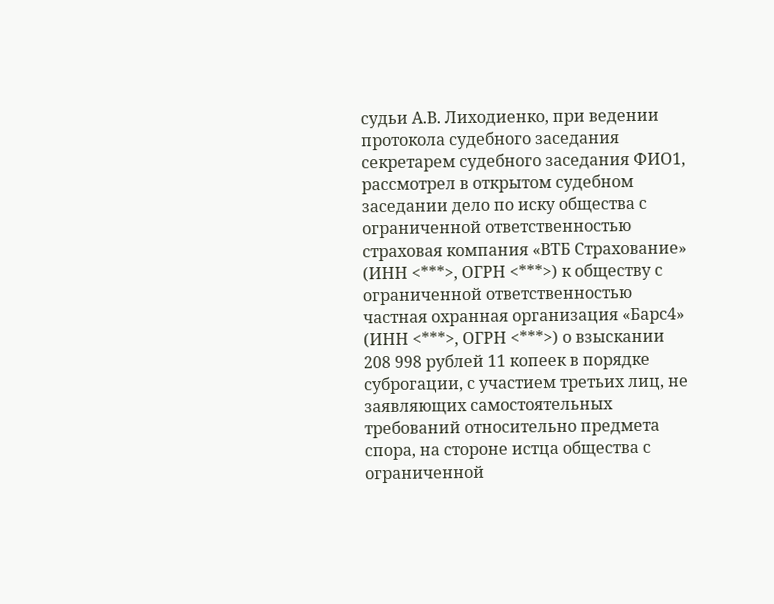судьи А.В. Лиходиенко, при ведении протокола судебного заседания секретарем судебного заседания ФИО1, рассмотрел в открытом судебном заседании дело по иску общества с ограниченной ответственностью страховая компания «ВТБ Страхование» (ИНН <***>, ОГРН <***>) к обществу с ограниченной ответственностью частная охранная организация «Барс4» (ИНН <***>, ОГРН <***>) о взыскании 208 998 рублей 11 копеек в порядке суброгации, с участием третьих лиц, не заявляющих самостоятельных требований относительно предмета спора, на стороне истца общества с ограниченной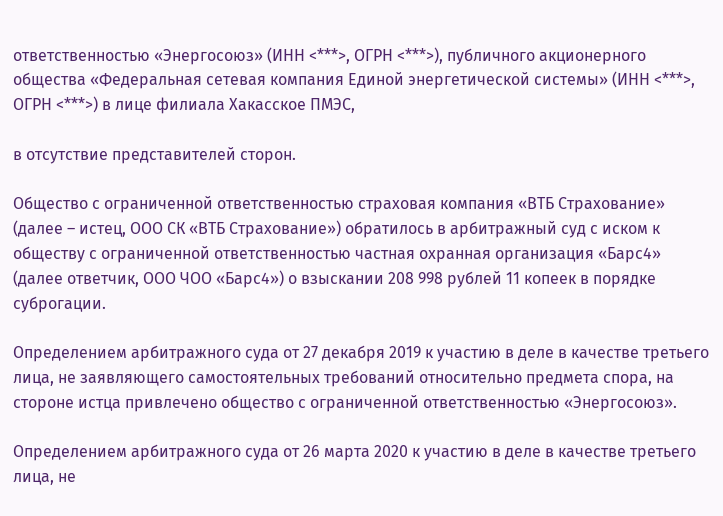ответственностью «Энергосоюз» (ИНН <***>, ОГРН <***>), публичного акционерного общества «Федеральная сетевая компания Единой энергетической системы» (ИНН <***>, ОГРН <***>) в лице филиала Хакасское ПМЭС,

в отсутствие представителей сторон.

Общество с ограниченной ответственностью страховая компания «ВТБ Страхование» (далее – истец, ООО СК «ВТБ Страхование») обратилось в арбитражный суд с иском к обществу с ограниченной ответственностью частная охранная организация «Барс4» (далее ответчик, ООО ЧОО «Барс4») о взыскании 208 998 рублей 11 копеек в порядке суброгации.

Определением арбитражного суда от 27 декабря 2019 к участию в деле в качестве третьего лица, не заявляющего самостоятельных требований относительно предмета спора, на стороне истца привлечено общество с ограниченной ответственностью «Энергосоюз».

Определением арбитражного суда от 26 марта 2020 к участию в деле в качестве третьего лица, не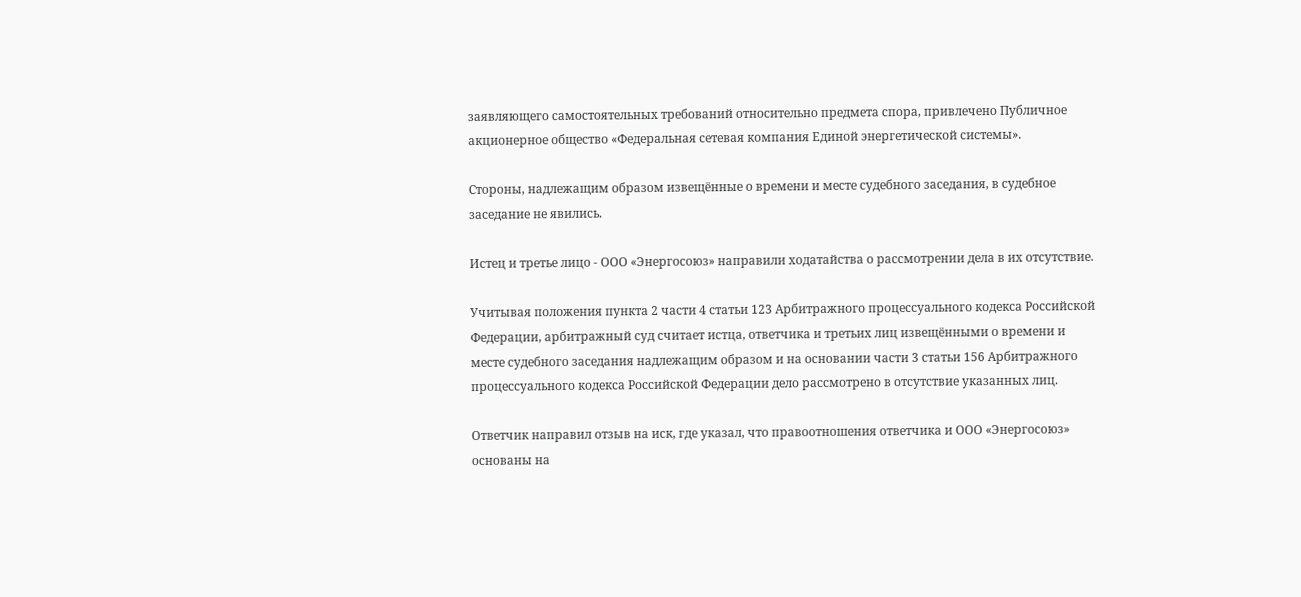заявляющего самостоятельных требований относительно предмета спора, привлечено Публичное акционерное общество «Федеральная сетевая компания Единой энергетической системы».

Стороны, надлежащим образом извещённые о времени и месте судебного заседания, в судебное заседание не явились.

Истец и третье лицо - ООО «Энергосоюз» направили ходатайства о рассмотрении дела в их отсутствие.

Учитывая положения пункта 2 части 4 статьи 123 Арбитражного процессуального кодекса Российской Федерации, арбитражный суд считает истца, ответчика и третьих лиц извещёнными о времени и месте судебного заседания надлежащим образом и на основании части 3 статьи 156 Арбитражного процессуального кодекса Российской Федерации дело рассмотрено в отсутствие указанных лиц.

Ответчик направил отзыв на иск, где указал, что правоотношения ответчика и ООО «Энергосоюз» основаны на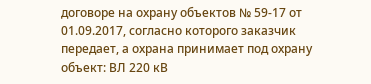договоре на охрану объектов № 59-17 от 01.09.2017, согласно которого заказчик передает, а охрана принимает под охрану объект: ВЛ 220 кВ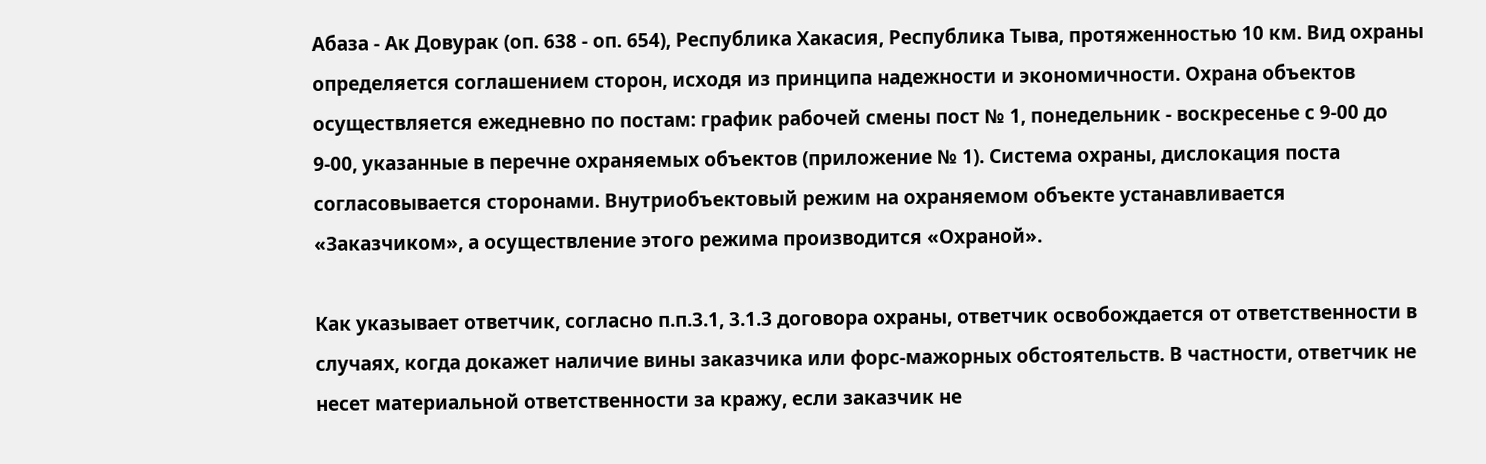Абаза - Ак Довурак (оп. 638 - оп. 654), Республика Хакасия, Республика Тыва, протяженностью 10 км. Вид охраны определяется соглашением сторон, исходя из принципа надежности и экономичности. Охрана объектов осуществляется ежедневно по постам: график рабочей смены пост № 1, понедельник - воскресенье с 9-00 до 9-00, указанные в перечне охраняемых объектов (приложение № 1). Система охраны, дислокация поста согласовывается сторонами. Внутриобъектовый режим на охраняемом объекте устанавливается «Заказчиком», а осуществление этого режима производится «Охраной».

Как указывает ответчик, согласно п.п.3.1, 3.1.3 договора охраны, ответчик освобождается от ответственности в случаях, когда докажет наличие вины заказчика или форс-мажорных обстоятельств. В частности, ответчик не несет материальной ответственности за кражу, если заказчик не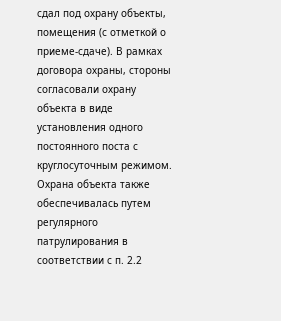сдал под охрану объекты, помещения (с отметкой о приеме-сдаче). В рамках договора охраны, стороны согласовали охрану объекта в виде установления одного постоянного поста с круглосуточным режимом. Охрана объекта также обеспечивалась путем регулярного патрулирования в соответствии с п. 2.2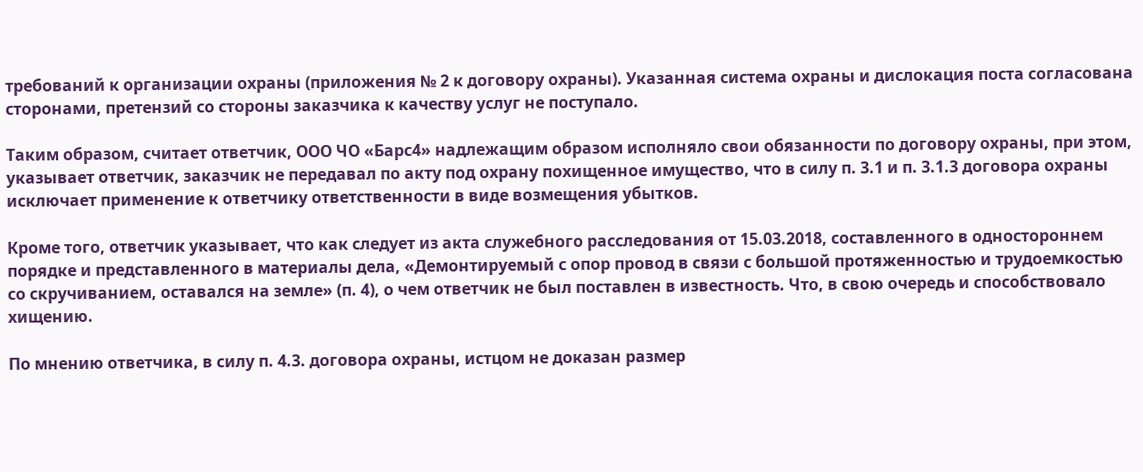требований к организации охраны (приложения № 2 к договору охраны). Указанная система охраны и дислокация поста согласована сторонами, претензий со стороны заказчика к качеству услуг не поступало.

Таким образом, считает ответчик, ООО ЧО «Барс4» надлежащим образом исполняло свои обязанности по договору охраны, при этом, указывает ответчик, заказчик не передавал по акту под охрану похищенное имущество, что в силу п. 3.1 и п. 3.1.3 договора охраны исключает применение к ответчику ответственности в виде возмещения убытков.

Кроме того, ответчик указывает, что как следует из акта служебного расследования от 15.03.2018, составленного в одностороннем порядке и представленного в материалы дела, «Демонтируемый с опор провод в связи с большой протяженностью и трудоемкостью со скручиванием, оставался на земле» (п. 4), о чем ответчик не был поставлен в известность. Что, в свою очередь и способствовало хищению.

По мнению ответчика, в силу п. 4.3. договора охраны, истцом не доказан размер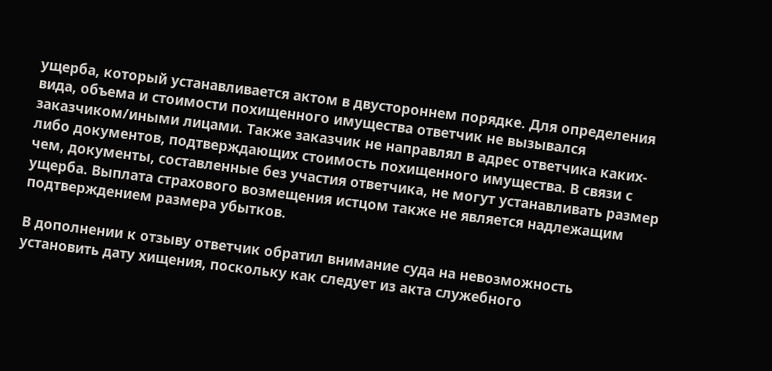ущерба, который устанавливается актом в двустороннем порядке. Для определения вида, объема и стоимости похищенного имущества ответчик не вызывался заказчиком/иными лицами. Также заказчик не направлял в адрес ответчика каких-либо документов, подтверждающих стоимость похищенного имущества. В связи с чем, документы, составленные без участия ответчика, не могут устанавливать размер ущерба. Выплата страхового возмещения истцом также не является надлежащим подтверждением размера убытков.

В дополнении к отзыву ответчик обратил внимание суда на невозможность установить дату хищения, поскольку как следует из акта служебного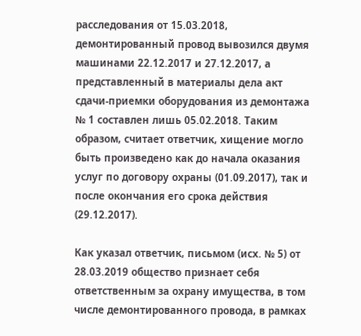расследования от 15.03.2018, демонтированный провод вывозился двумя машинами 22.12.2017 и 27.12.2017, а представленный в материалы дела акт сдачи-приемки оборудования из демонтажа № 1 составлен лишь 05.02.2018. Таким образом, считает ответчик, хищение могло быть произведено как до начала оказания услуг по договору охраны (01.09.2017), так и после окончания его срока действия (29.12.2017).

Как указал ответчик, письмом (исх. № 5) от 28.03.2019 общество признает себя ответственным за охрану имущества, в том числе демонтированного провода, в рамках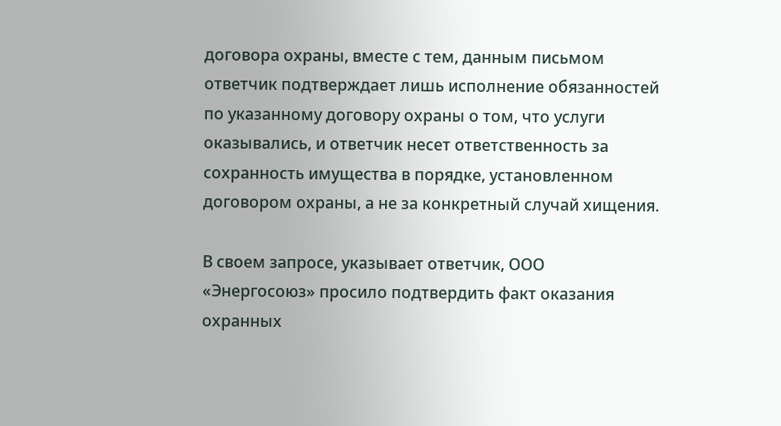договора охраны, вместе с тем, данным письмом ответчик подтверждает лишь исполнение обязанностей по указанному договору охраны о том, что услуги оказывались, и ответчик несет ответственность за сохранность имущества в порядке, установленном договором охраны, а не за конкретный случай хищения.

В своем запросе, указывает ответчик, ООО «Энергосоюз» просило подтвердить факт оказания охранных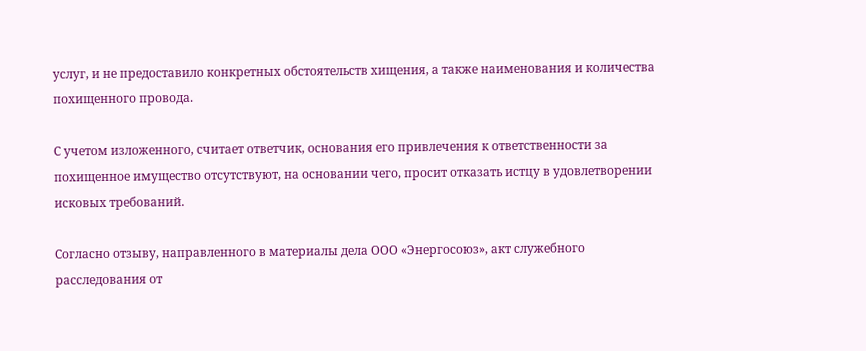услуг, и не предоставило конкретных обстоятельств хищения, а также наименования и количества похищенного провода.

С учетом изложенного, считает ответчик, основания его привлечения к ответственности за похищенное имущество отсутствуют, на основании чего, просит отказать истцу в удовлетворении исковых требований.

Согласно отзыву, направленного в материалы дела ООО «Энергосоюз», акт служебного расследования от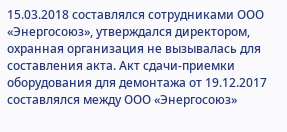15.03.2018 составлялся сотрудниками ООО «Энергосоюз», утверждался директором, охранная организация не вызывалась для составления акта. Акт сдачи-приемки оборудования для демонтажа от 19.12.2017 составлялся между ООО «Энергосоюз»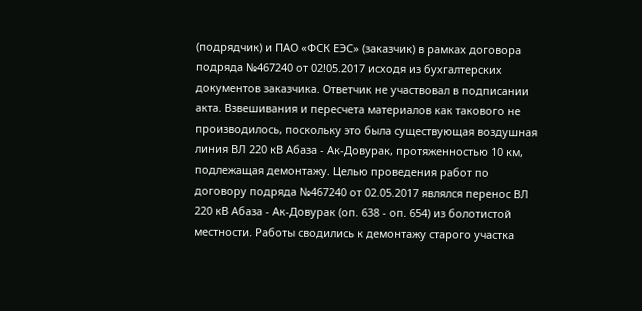(подрядчик) и ПАО «ФСК ЕЭС» (заказчик) в рамках договора подряда №467240 от 02!05.2017 исходя из бухгалтерских документов заказчика. Ответчик не участвовал в подписании акта. Взвешивания и пересчета материалов как такового не производилось, поскольку это была существующая воздушная линия ВЛ 220 кВ Абаза - Ак-Довурак, протяженностью 10 км, подлежащая демонтажу. Целью проведения работ по договору подряда №467240 от 02.05.2017 являлся перенос ВЛ 220 кВ Абаза - Ак-Довурак (оп. 638 - оп. 654) из болотистой местности. Работы сводились к демонтажу старого участка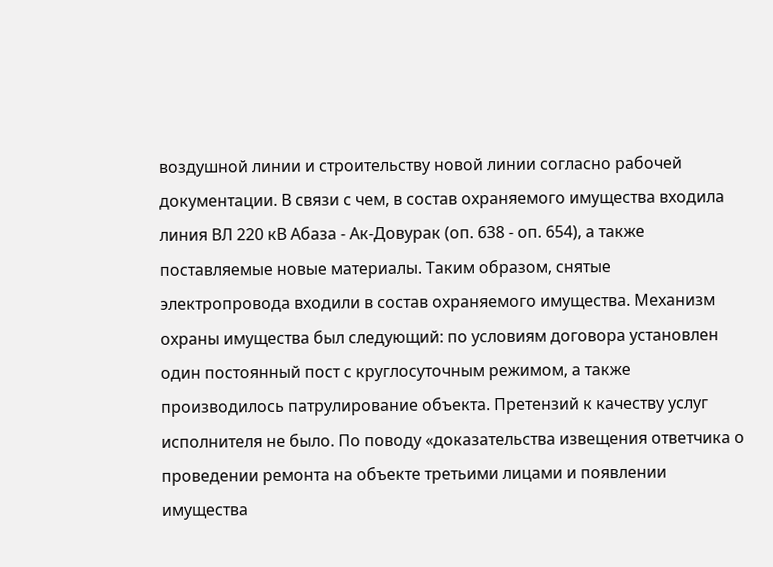воздушной линии и строительству новой линии согласно рабочей документации. В связи с чем, в состав охраняемого имущества входила линия ВЛ 220 кВ Абаза - Ак-Довурак (оп. 638 - оп. 654), а также поставляемые новые материалы. Таким образом, снятые электропровода входили в состав охраняемого имущества. Механизм охраны имущества был следующий: по условиям договора установлен один постоянный пост с круглосуточным режимом, а также производилось патрулирование объекта. Претензий к качеству услуг исполнителя не было. По поводу «доказательства извещения ответчика о проведении ремонта на объекте третьими лицами и появлении имущества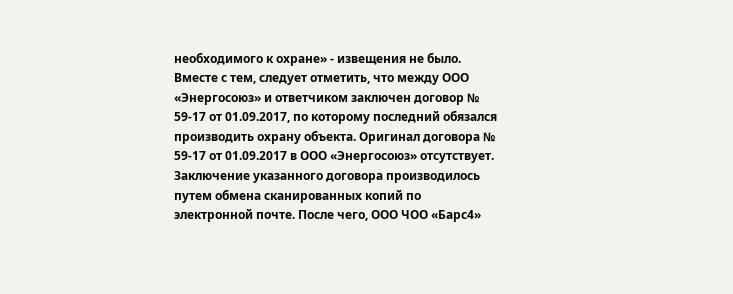необходимого к охране» - извещения не было. Вместе с тем, следует отметить, что между ООО «Энергосоюз» и ответчиком заключен договор № 59-17 от 01.09.2017, по которому последний обязался производить охрану объекта. Оригинал договора № 59-17 от 01.09.2017 в ООО «Энергосоюз» отсутствует. Заключение указанного договора производилось путем обмена сканированных копий по электронной почте. После чего, ООО ЧОО «Барс4»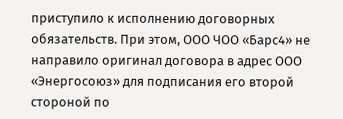приступило к исполнению договорных обязательств. При этом, ООО ЧОО «Барс4» не направило оригинал договора в адрес ООО «Энергосоюз» для подписания его второй стороной по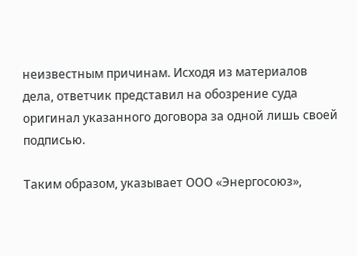неизвестным причинам. Исходя из материалов дела, ответчик представил на обозрение суда оригинал указанного договора за одной лишь своей подписью.

Таким образом, указывает ООО «Энергосоюз»,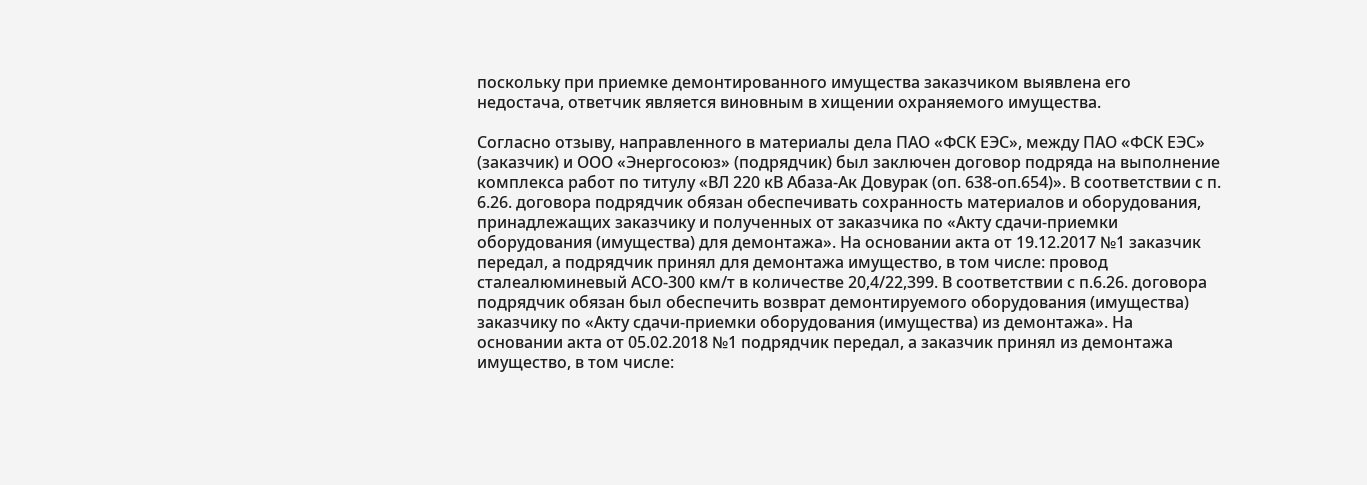поскольку при приемке демонтированного имущества заказчиком выявлена его недостача, ответчик является виновным в хищении охраняемого имущества.

Согласно отзыву, направленного в материалы дела ПАО «ФСК ЕЭС», между ПАО «ФСК ЕЭС» (заказчик) и ООО «Энергосоюз» (подрядчик) был заключен договор подряда на выполнение комплекса работ по титулу «ВЛ 220 кВ Абаза-Ак Довурак (оп. 638-оп.654)». В соответствии с п. 6.26. договора подрядчик обязан обеспечивать сохранность материалов и оборудования, принадлежащих заказчику и полученных от заказчика по «Акту сдачи-приемки оборудования (имущества) для демонтажа». На основании акта от 19.12.2017 №1 заказчик передал, а подрядчик принял для демонтажа имущество, в том числе: провод сталеалюминевый АСО-300 км/т в количестве 20,4/22,399. В соответствии с п.6.26. договора подрядчик обязан был обеспечить возврат демонтируемого оборудования (имущества) заказчику по «Акту сдачи-приемки оборудования (имущества) из демонтажа». На основании акта от 05.02.2018 №1 подрядчик передал, а заказчик принял из демонтажа имущество, в том числе: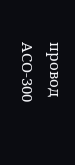провод АСО-300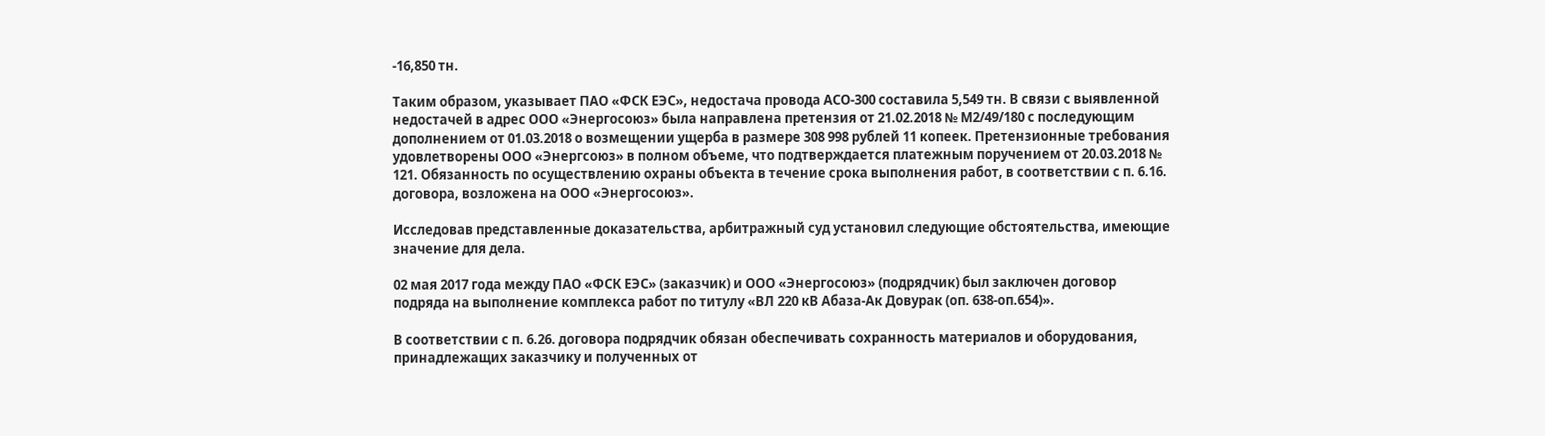-16,850 тн.

Таким образом, указывает ПАО «ФСК ЕЭС», недостача провода АСО-300 составила 5,549 тн. В связи с выявленной недостачей в адрес ООО «Энергосоюз» была направлена претензия от 21.02.2018 № М2/49/180 с последующим дополнением от 01.03.2018 о возмещении ущерба в размере 308 998 рублей 11 копеек. Претензионные требования удовлетворены ООО «Энергсоюз» в полном объеме, что подтверждается платежным поручением от 20.03.2018 № 121. Обязанность по осуществлению охраны объекта в течение срока выполнения работ, в соответствии с п. 6.16. договора, возложена на ООО «Энергосоюз».

Исследовав представленные доказательства, арбитражный суд установил следующие обстоятельства, имеющие значение для дела.

02 мая 2017 года между ПАО «ФСК ЕЭС» (заказчик) и ООО «Энергосоюз» (подрядчик) был заключен договор подряда на выполнение комплекса работ по титулу «ВЛ 220 кВ Абаза-Ак Довурак (оп. 638-оп.654)».

В соответствии с п. 6.26. договора подрядчик обязан обеспечивать сохранность материалов и оборудования, принадлежащих заказчику и полученных от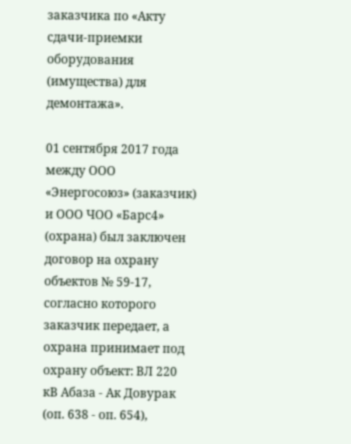заказчика по «Акту сдачи-приемки оборудования (имущества) для демонтажа».

01 сентября 2017 года между ООО «Энергосоюз» (заказчик) и ООО ЧОО «Барс4» (охрана) был заключен договор на охрану объектов № 59-17, согласно которого заказчик передает, а охрана принимает под охрану объект: ВЛ 220 кВ Абаза - Ак Довурак (оп. 638 - оп. 654),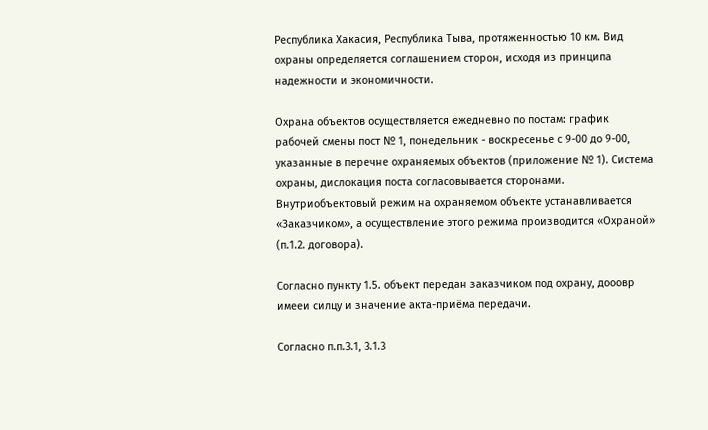Республика Хакасия, Республика Тыва, протяженностью 10 км. Вид охраны определяется соглашением сторон, исходя из принципа надежности и экономичности.

Охрана объектов осуществляется ежедневно по постам: график рабочей смены пост № 1, понедельник - воскресенье с 9-00 до 9-00, указанные в перечне охраняемых объектов (приложение № 1). Система охраны, дислокация поста согласовывается сторонами. Внутриобъектовый режим на охраняемом объекте устанавливается «Заказчиком», а осуществление этого режима производится «Охраной» (п.1.2. договора).

Согласно пункту 1.5. объект передан заказчиком под охрану, дооовр имееи силцу и значение акта-приёма передачи.

Согласно п.п.3.1, 3.1.3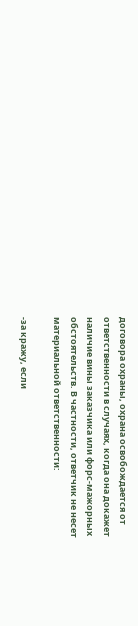договора охраны, охрана освобождается от ответственности в случаях, когда она докажет наличие вины заказчика или форс-мажорных обстоятельств. В частности, ответчик не несет материальной ответственности:

-за кражу, если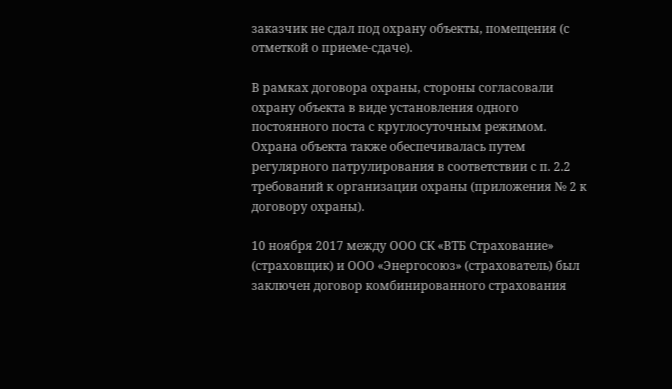заказчик не сдал под охрану объекты, помещения (с отметкой о приеме-сдаче).

В рамках договора охраны, стороны согласовали охрану объекта в виде установления одного постоянного поста с круглосуточным режимом. Охрана объекта также обеспечивалась путем регулярного патрулирования в соответствии с п. 2.2 требований к организации охраны (приложения № 2 к договору охраны).

10 ноября 2017 между ООО СК «ВТБ Страхование» (страховщик) и ООО «Энергосоюз» (страхователь) был заключен договор комбинированного страхования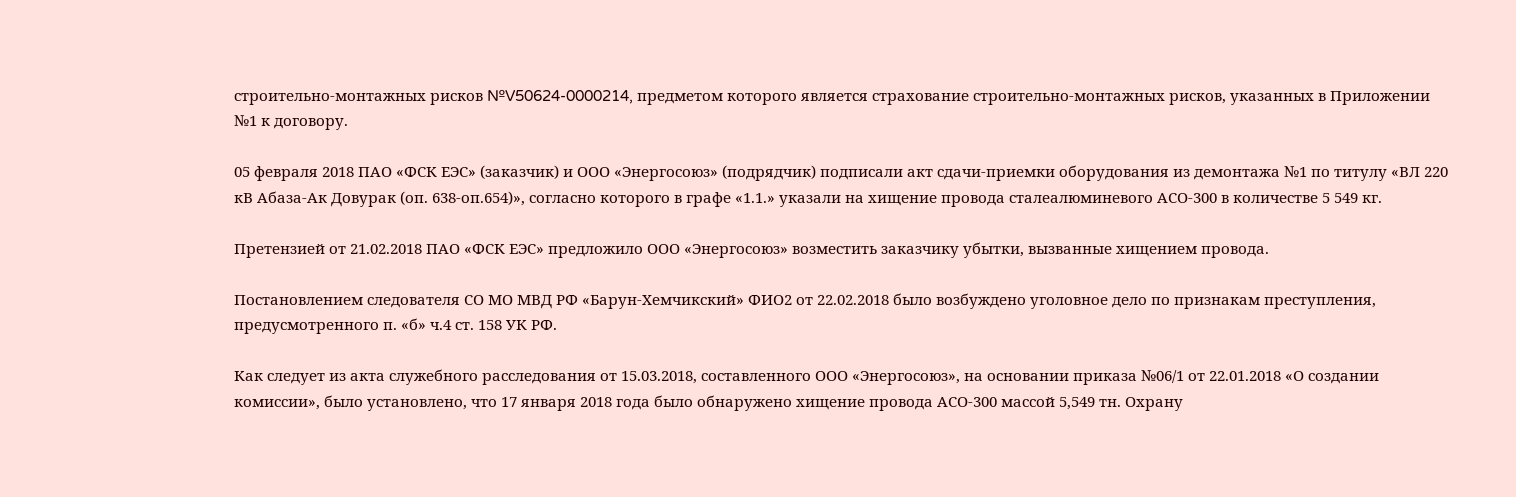строительно-монтажных рисков №V50624-0000214, предметом которого является страхование строительно-монтажных рисков, указанных в Приложении №1 к договору.

05 февраля 2018 ПАО «ФСК ЕЭС» (заказчик) и ООО «Энергосоюз» (подрядчик) подписали акт сдачи-приемки оборудования из демонтажа №1 по титулу «ВЛ 220 кВ Абаза-Ак Довурак (оп. 638-оп.654)», согласно которого в графе «1.1.» указали на хищение провода сталеалюминевого АСО-300 в количестве 5 549 кг.

Претензией от 21.02.2018 ПАО «ФСК ЕЭС» предложило ООО «Энергосоюз» возместить заказчику убытки, вызванные хищением провода.

Постановлением следователя СО МО МВД РФ «Барун-Хемчикский» ФИО2 от 22.02.2018 было возбуждено уголовное дело по признакам преступления, предусмотренного п. «б» ч.4 ст. 158 УК РФ.

Как следует из акта служебного расследования от 15.03.2018, составленного ООО «Энергосоюз», на основании приказа №06/1 от 22.01.2018 «О создании комиссии», было установлено, что 17 января 2018 года было обнаружено хищение провода АСО-300 массой 5,549 тн. Охрану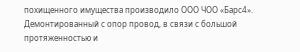похищенного имущества производило ООО ЧОО «Барс4». Демонтированный с опор провод, в связи с большой протяженностью и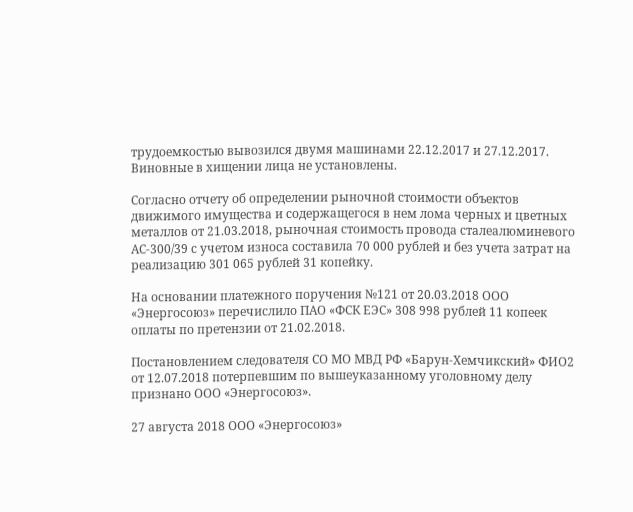трудоемкостью вывозился двумя машинами 22.12.2017 и 27.12.2017. Виновные в хищении лица не установлены.

Согласно отчету об определении рыночной стоимости объектов движимого имущества и содержащегося в нем лома черных и цветных металлов от 21.03.2018, рыночная стоимость провода сталеалюминевого АС-300/39 с учетом износа составила 70 000 рублей и без учета затрат на реализацию 301 065 рублей 31 копейку.

На основании платежного поручения №121 от 20.03.2018 ООО «Энергосоюз» перечислило ПАО «ФСК ЕЭС» 308 998 рублей 11 копеек оплаты по претензии от 21.02.2018.

Постановлением следователя СО МО МВД РФ «Барун-Хемчикский» ФИО2 от 12.07.2018 потерпевшим по вышеуказанному уголовному делу признано ООО «Энергосоюз».

27 августа 2018 ООО «Энергосоюз»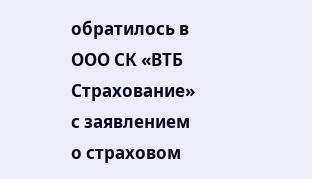обратилось в ООО СК «ВТБ Страхование» с заявлением о страховом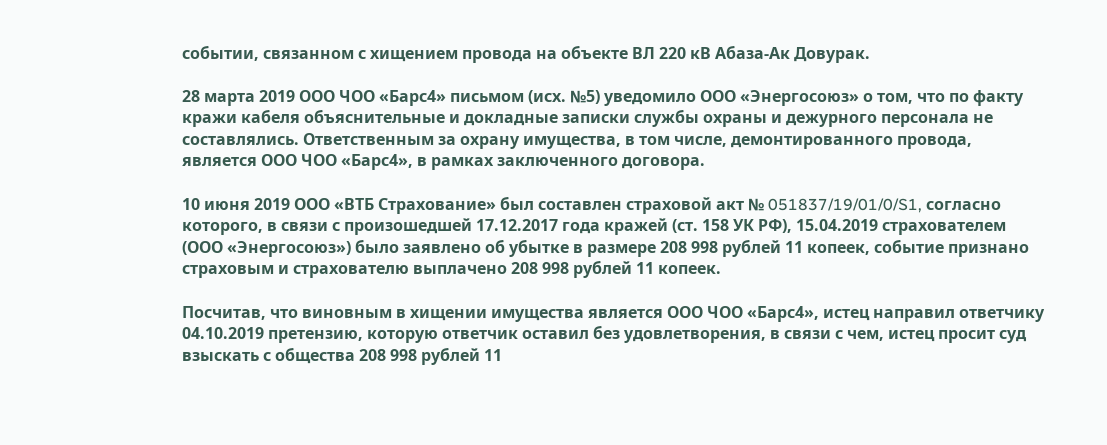событии, связанном с хищением провода на объекте ВЛ 220 кВ Абаза-Ак Довурак.

28 марта 2019 ООО ЧОО «Барс4» письмом (исх. №5) уведомило ООО «Энергосоюз» о том, что по факту кражи кабеля объяснительные и докладные записки службы охраны и дежурного персонала не составлялись. Ответственным за охрану имущества, в том числе, демонтированного провода, является ООО ЧОО «Барс4», в рамках заключенного договора.

10 июня 2019 ООО «ВТБ Страхование» был составлен страховой акт № 051837/19/01/0/S1, согласно которого, в связи с произошедшей 17.12.2017 года кражей (ст. 158 УК РФ), 15.04.2019 страхователем (ООО «Энергосоюз») было заявлено об убытке в размере 208 998 рублей 11 копеек, событие признано страховым и страхователю выплачено 208 998 рублей 11 копеек.

Посчитав, что виновным в хищении имущества является ООО ЧОО «Барс4», истец направил ответчику 04.10.2019 претензию, которую ответчик оставил без удовлетворения, в связи с чем, истец просит суд взыскать с общества 208 998 рублей 11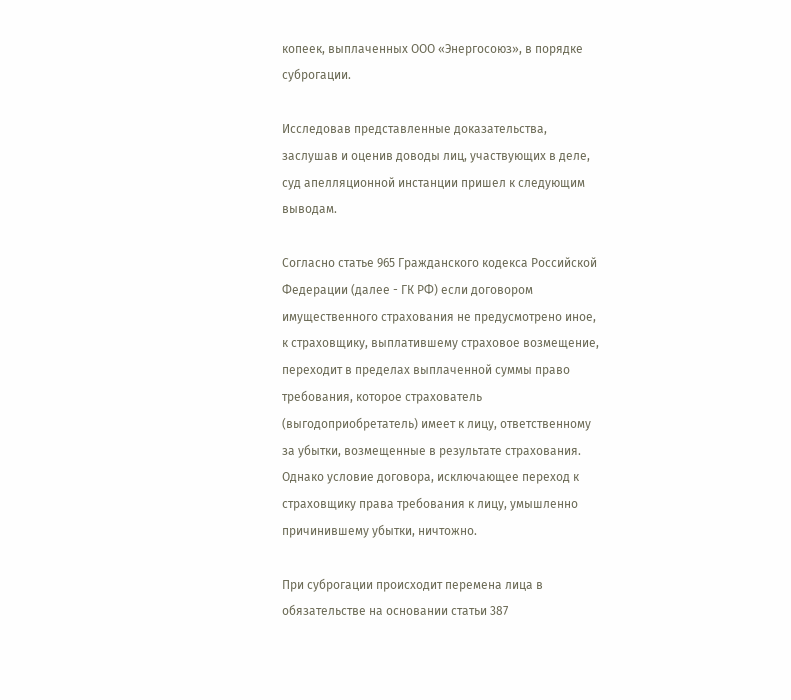копеек, выплаченных ООО «Энергосоюз», в порядке суброгации.

Исследовав представленные доказательства, заслушав и оценив доводы лиц, участвующих в деле, суд апелляционной инстанции пришел к следующим выводам.

Согласно статье 965 Гражданского кодекса Российской Федерации (далее - ГК РФ) если договором имущественного страхования не предусмотрено иное, к страховщику, выплатившему страховое возмещение, переходит в пределах выплаченной суммы право требования, которое страхователь (выгодоприобретатель) имеет к лицу, ответственному за убытки, возмещенные в результате страхования. Однако условие договора, исключающее переход к страховщику права требования к лицу, умышленно причинившему убытки, ничтожно.

При суброгации происходит перемена лица в обязательстве на основании статьи 387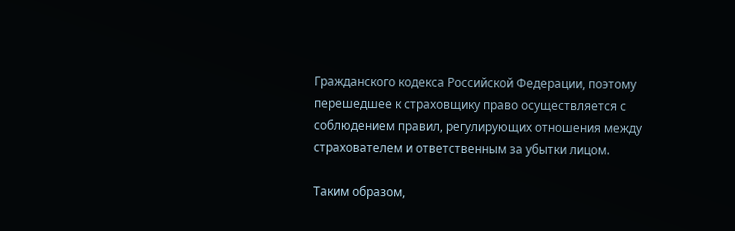Гражданского кодекса Российской Федерации, поэтому перешедшее к страховщику право осуществляется с соблюдением правил, регулирующих отношения между страхователем и ответственным за убытки лицом.

Таким образом,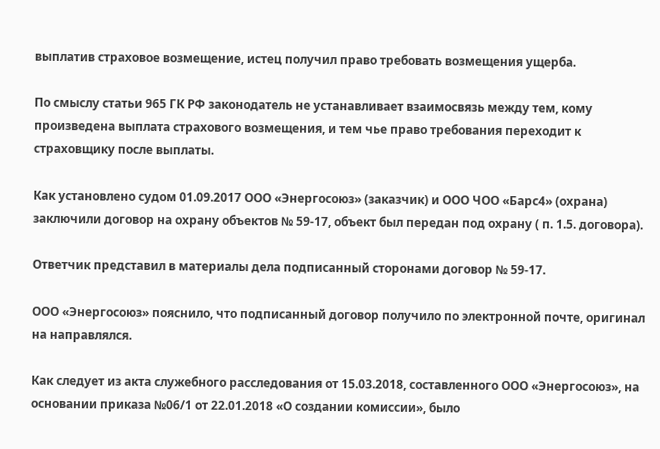выплатив страховое возмещение, истец получил право требовать возмещения ущерба.

По смыслу статьи 965 ГК РФ законодатель не устанавливает взаимосвязь между тем, кому произведена выплата страхового возмещения, и тем чье право требования переходит к страховщику после выплаты.

Как установлено судом 01.09.2017 ООО «Энергосоюз» (заказчик) и ООО ЧОО «Барс4» (охрана) заключили договор на охрану объектов № 59-17, объект был передан под охрану ( п. 1.5. договора).

Ответчик представил в материалы дела подписанный сторонами договор № 59-17.

ООО «Энергосоюз» пояснило, что подписанный договор получило по электронной почте, оригинал на направлялся.

Как следует из акта служебного расследования от 15.03.2018, составленного ООО «Энергосоюз», на основании приказа №06/1 от 22.01.2018 «О создании комиссии», было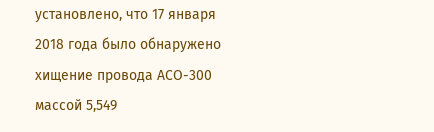установлено, что 17 января 2018 года было обнаружено хищение провода АСО-300 массой 5,549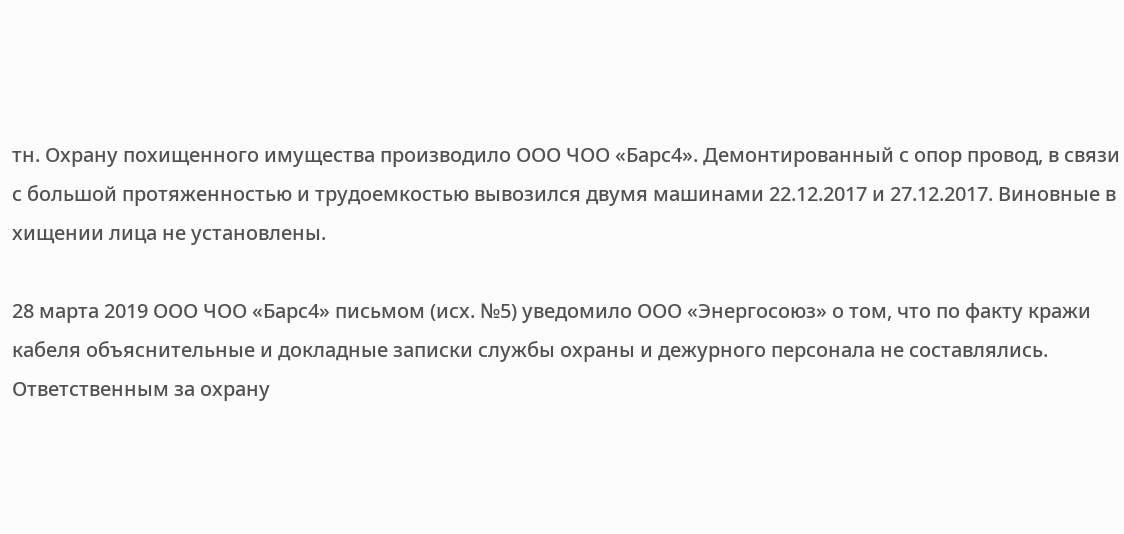тн. Охрану похищенного имущества производило ООО ЧОО «Барс4». Демонтированный с опор провод, в связи с большой протяженностью и трудоемкостью вывозился двумя машинами 22.12.2017 и 27.12.2017. Виновные в хищении лица не установлены.

28 марта 2019 ООО ЧОО «Барс4» письмом (исх. №5) уведомило ООО «Энергосоюз» о том, что по факту кражи кабеля объяснительные и докладные записки службы охраны и дежурного персонала не составлялись. Ответственным за охрану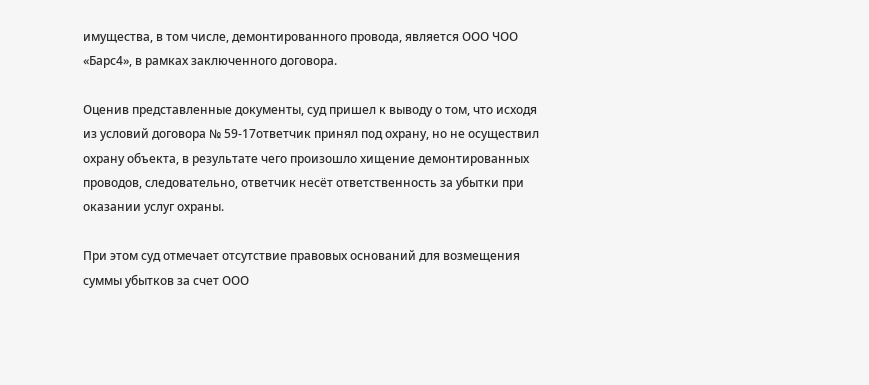имущества, в том числе, демонтированного провода, является ООО ЧОО «Барс4», в рамках заключенного договора.

Оценив представленные документы, суд пришел к выводу о том, что исходя из условий договора № 59-17ответчик принял под охрану, но не осуществил охрану объекта, в результате чего произошло хищение демонтированных проводов, следовательно, ответчик несёт ответственность за убытки при оказании услуг охраны.

При этом суд отмечает отсутствие правовых оснований для возмещения суммы убытков за счет ООО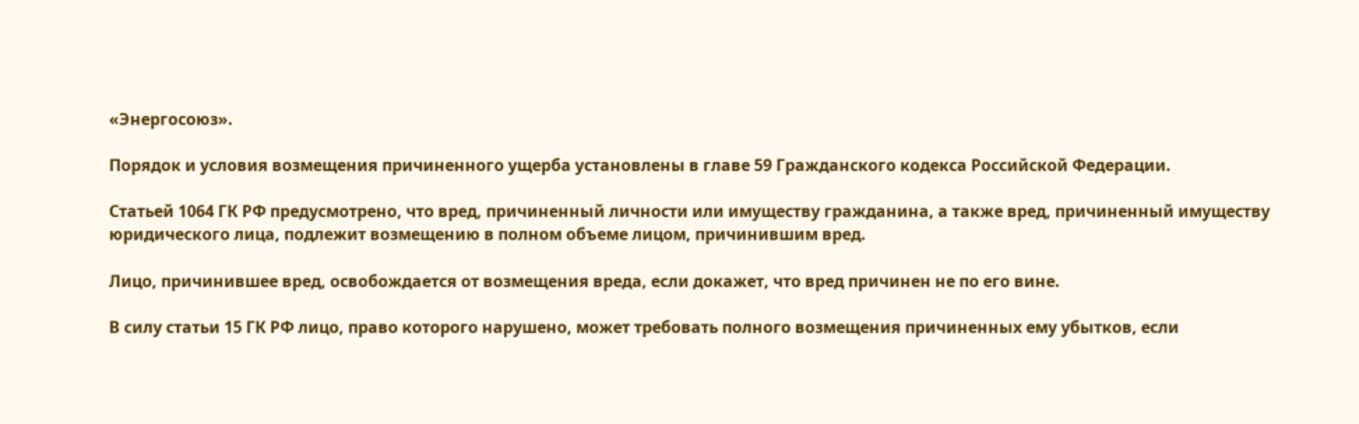«Энергосоюз».

Порядок и условия возмещения причиненного ущерба установлены в главе 59 Гражданского кодекса Российской Федерации.

Статьей 1064 ГК РФ предусмотрено, что вред, причиненный личности или имуществу гражданина, а также вред, причиненный имуществу юридического лица, подлежит возмещению в полном объеме лицом, причинившим вред.

Лицо, причинившее вред, освобождается от возмещения вреда, если докажет, что вред причинен не по его вине.

В силу статьи 15 ГК РФ лицо, право которого нарушено, может требовать полного возмещения причиненных ему убытков, если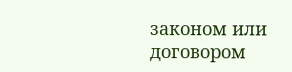законом или договором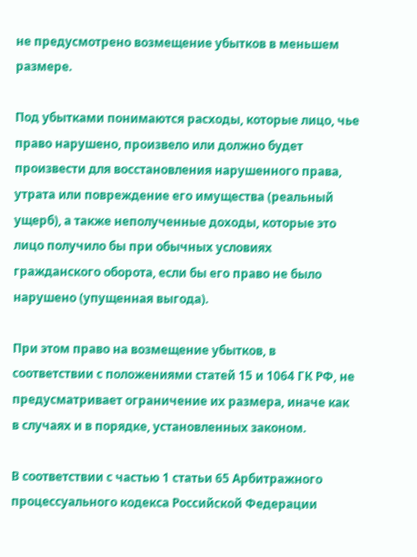не предусмотрено возмещение убытков в меньшем размере.

Под убытками понимаются расходы, которые лицо, чье право нарушено, произвело или должно будет произвести для восстановления нарушенного права, утрата или повреждение его имущества (реальный ущерб), а также неполученные доходы, которые это лицо получило бы при обычных условиях гражданского оборота, если бы его право не было нарушено (упущенная выгода).

При этом право на возмещение убытков, в соответствии с положениями статей 15 и 1064 ГК РФ, не предусматривает ограничение их размера, иначе как в случаях и в порядке, установленных законом.

В соответствии с частью 1 статьи 65 Арбитражного процессуального кодекса Российской Федерации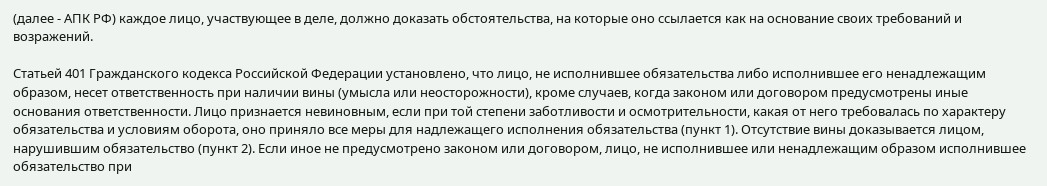(далее - АПК РФ) каждое лицо, участвующее в деле, должно доказать обстоятельства, на которые оно ссылается как на основание своих требований и возражений.

Статьей 401 Гражданского кодекса Российской Федерации установлено, что лицо, не исполнившее обязательства либо исполнившее его ненадлежащим образом, несет ответственность при наличии вины (умысла или неосторожности), кроме случаев, когда законом или договором предусмотрены иные основания ответственности. Лицо признается невиновным, если при той степени заботливости и осмотрительности, какая от него требовалась по характеру обязательства и условиям оборота, оно приняло все меры для надлежащего исполнения обязательства (пункт 1). Отсутствие вины доказывается лицом, нарушившим обязательство (пункт 2). Если иное не предусмотрено законом или договором, лицо, не исполнившее или ненадлежащим образом исполнившее обязательство при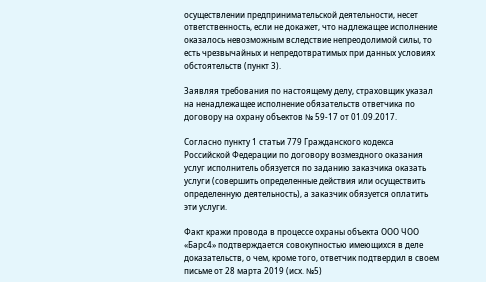осуществлении предпринимательской деятельности, несет ответственность, если не докажет, что надлежащее исполнение оказалось невозможным вследствие непреодолимой силы, то есть чрезвычайных и непредотвратимых при данных условиях обстоятельств (пункт 3).

Заявляя требования по настоящему делу, страховщик указал на ненадлежащее исполнение обязательств ответчика по договору на охрану объектов № 59-17 от 01.09.2017.

Согласно пункту 1 статьи 779 Гражданского кодекса Российской Федерации по договору возмездного оказания услуг исполнитель обязуется по заданию заказчика оказать услуги (совершить определенные действия или осуществить определенную деятельность), а заказчик обязуется оплатить эти услуги.

Факт кражи провода в процессе охраны объекта ООО ЧОО «Барс4» подтверждается совокупностью имеющихся в деле доказательств, о чем, кроме того, ответчик подтвердил в своем письме от 28 марта 2019 (исх. №5)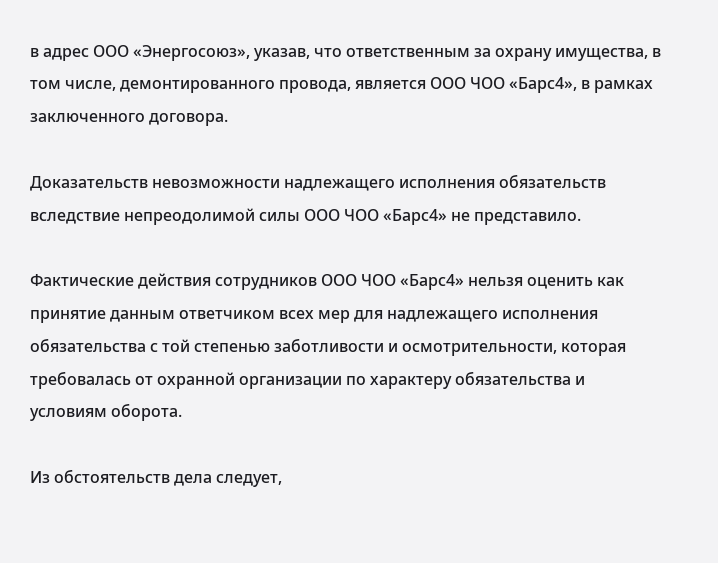в адрес ООО «Энергосоюз», указав, что ответственным за охрану имущества, в том числе, демонтированного провода, является ООО ЧОО «Барс4», в рамках заключенного договора.

Доказательств невозможности надлежащего исполнения обязательств вследствие непреодолимой силы ООО ЧОО «Барс4» не представило.

Фактические действия сотрудников ООО ЧОО «Барс4» нельзя оценить как принятие данным ответчиком всех мер для надлежащего исполнения обязательства с той степенью заботливости и осмотрительности, которая требовалась от охранной организации по характеру обязательства и условиям оборота.

Из обстоятельств дела следует,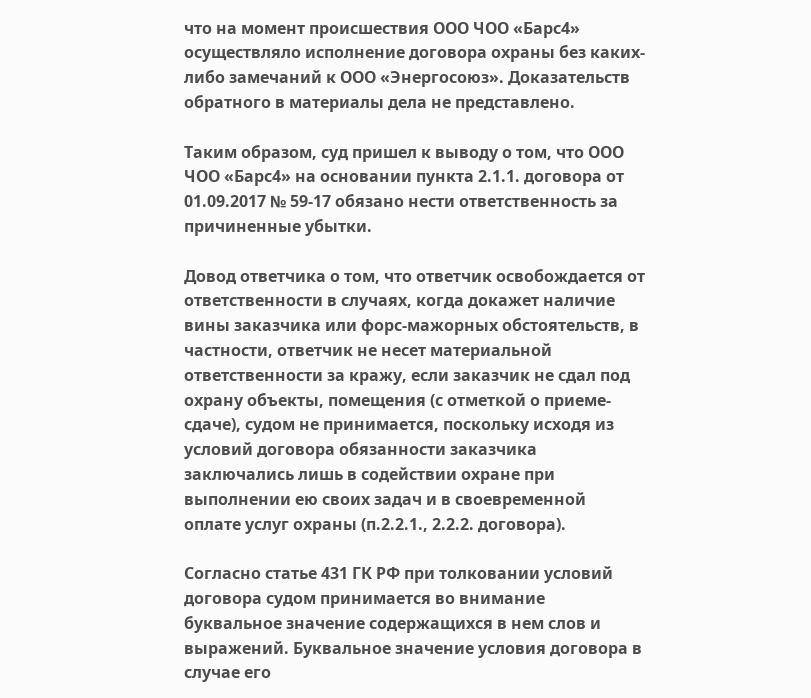что на момент происшествия ООО ЧОО «Барс4» осуществляло исполнение договора охраны без каких-либо замечаний к ООО «Энергосоюз». Доказательств обратного в материалы дела не представлено.

Таким образом, суд пришел к выводу о том, что ООО ЧОО «Барс4» на основании пункта 2.1.1. договора от 01.09.2017 № 59-17 обязано нести ответственность за причиненные убытки.

Довод ответчика о том, что ответчик освобождается от ответственности в случаях, когда докажет наличие вины заказчика или форс-мажорных обстоятельств, в частности, ответчик не несет материальной ответственности за кражу, если заказчик не сдал под охрану объекты, помещения (с отметкой о приеме-сдаче), судом не принимается, поскольку исходя из условий договора обязанности заказчика заключались лишь в содействии охране при выполнении ею своих задач и в своевременной оплате услуг охраны (п.2.2.1., 2.2.2. договора).

Согласно статье 431 ГК РФ при толковании условий договора судом принимается во внимание буквальное значение содержащихся в нем слов и выражений. Буквальное значение условия договора в случае его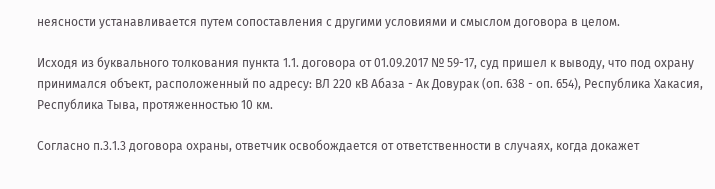неясности устанавливается путем сопоставления с другими условиями и смыслом договора в целом.

Исходя из буквального толкования пункта 1.1. договора от 01.09.2017 № 59-17, суд пришел к выводу, что под охрану принимался объект, расположенный по адресу: ВЛ 220 кВ Абаза - Ак Довурак (оп. 638 - оп. 654), Республика Хакасия, Республика Тыва, протяженностью 10 км.

Согласно п.3.1.3 договора охраны, ответчик освобождается от ответственности в случаях, когда докажет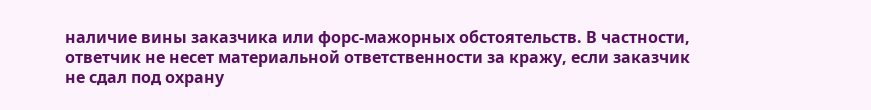наличие вины заказчика или форс-мажорных обстоятельств. В частности, ответчик не несет материальной ответственности за кражу, если заказчик не сдал под охрану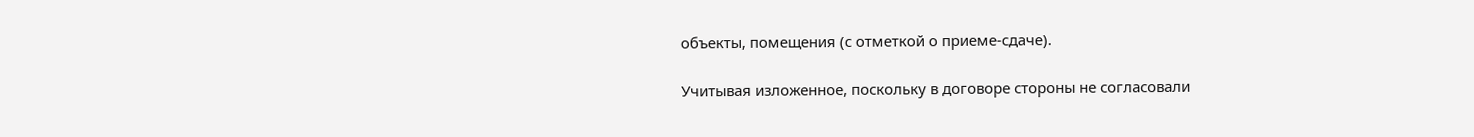объекты, помещения (с отметкой о приеме-сдаче).

Учитывая изложенное, поскольку в договоре стороны не согласовали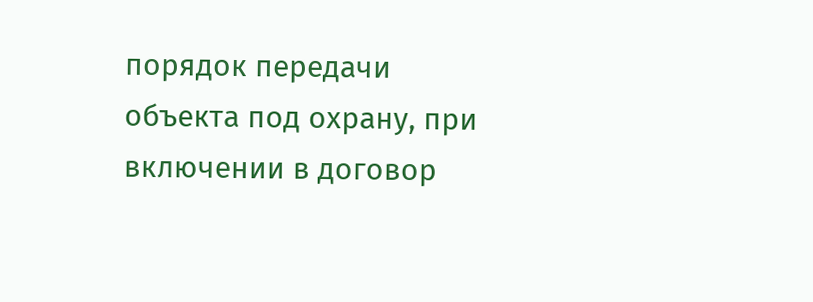порядок передачи объекта под охрану, при включении в договор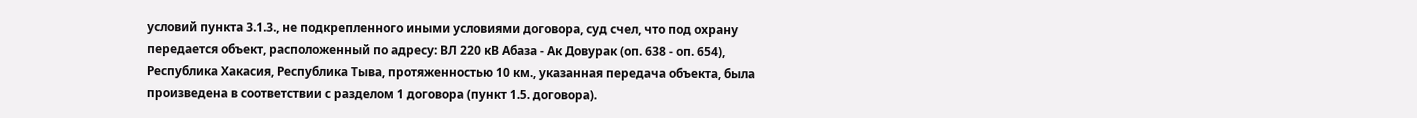условий пункта 3.1.3., не подкрепленного иными условиями договора, суд счел, что под охрану передается объект, расположенный по адресу: ВЛ 220 кВ Абаза - Ак Довурак (оп. 638 - оп. 654), Республика Хакасия, Республика Тыва, протяженностью 10 км., указанная передача объекта, была произведена в соответствии с разделом 1 договора (пункт 1.5. договора).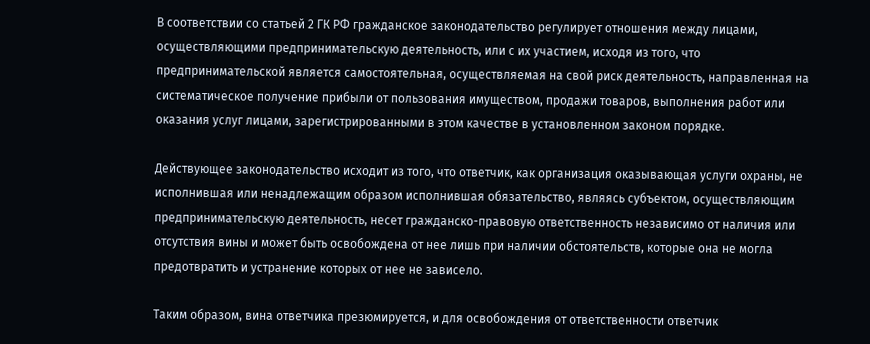В соответствии со статьей 2 ГК РФ гражданское законодательство регулирует отношения между лицами, осуществляющими предпринимательскую деятельность, или с их участием, исходя из того, что предпринимательской является самостоятельная, осуществляемая на свой риск деятельность, направленная на систематическое получение прибыли от пользования имуществом, продажи товаров, выполнения работ или оказания услуг лицами, зарегистрированными в этом качестве в установленном законом порядке.

Действующее законодательство исходит из того, что ответчик, как организация оказывающая услуги охраны, не исполнившая или ненадлежащим образом исполнившая обязательство, являясь субъектом, осуществляющим предпринимательскую деятельность, несет гражданско-правовую ответственность независимо от наличия или отсутствия вины и может быть освобождена от нее лишь при наличии обстоятельств, которые она не могла предотвратить и устранение которых от нее не зависело.

Таким образом, вина ответчика презюмируется, и для освобождения от ответственности ответчик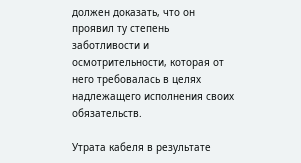должен доказать, что он проявил ту степень заботливости и осмотрительности, которая от него требовалась в целях надлежащего исполнения своих обязательств.

Утрата кабеля в результате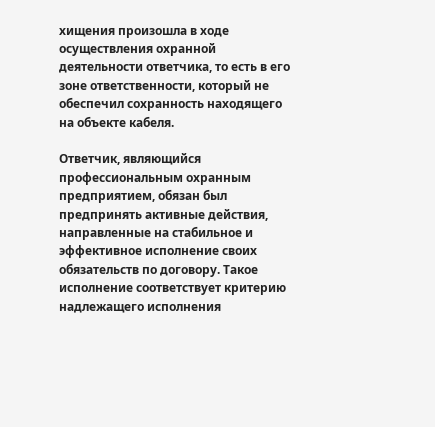хищения произошла в ходе осуществления охранной деятельности ответчика, то есть в его зоне ответственности, который не обеспечил сохранность находящего на объекте кабеля.

Ответчик, являющийся профессиональным охранным предприятием, обязан был предпринять активные действия, направленные на стабильное и эффективное исполнение своих обязательств по договору. Такое исполнение соответствует критерию надлежащего исполнения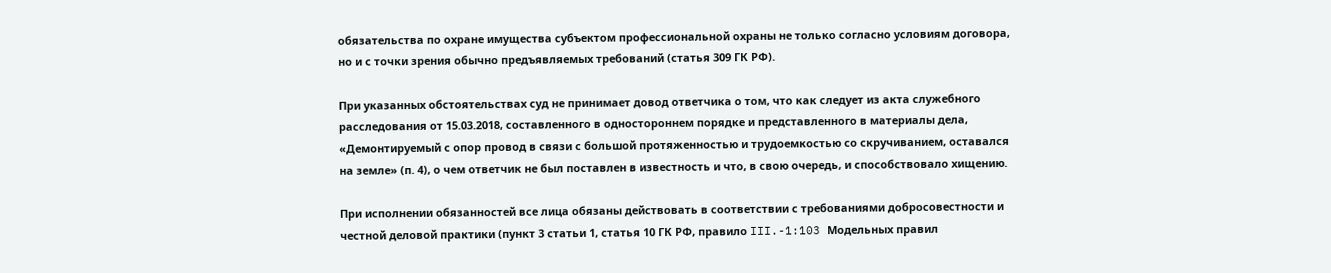обязательства по охране имущества субъектом профессиональной охраны не только согласно условиям договора, но и с точки зрения обычно предъявляемых требований (статья 309 ГК РФ).

При указанных обстоятельствах суд не принимает довод ответчика о том, что как следует из акта служебного расследования от 15.03.2018, составленного в одностороннем порядке и представленного в материалы дела, «Демонтируемый с опор провод в связи с большой протяженностью и трудоемкостью со скручиванием, оставался на земле» (п. 4), о чем ответчик не был поставлен в известность и что, в свою очередь, и способствовало хищению.

При исполнении обязанностей все лица обязаны действовать в соответствии с требованиями добросовестности и честной деловой практики (пункт 3 статьи 1, статья 10 ГК РФ, правило III.-1:103 Модельных правил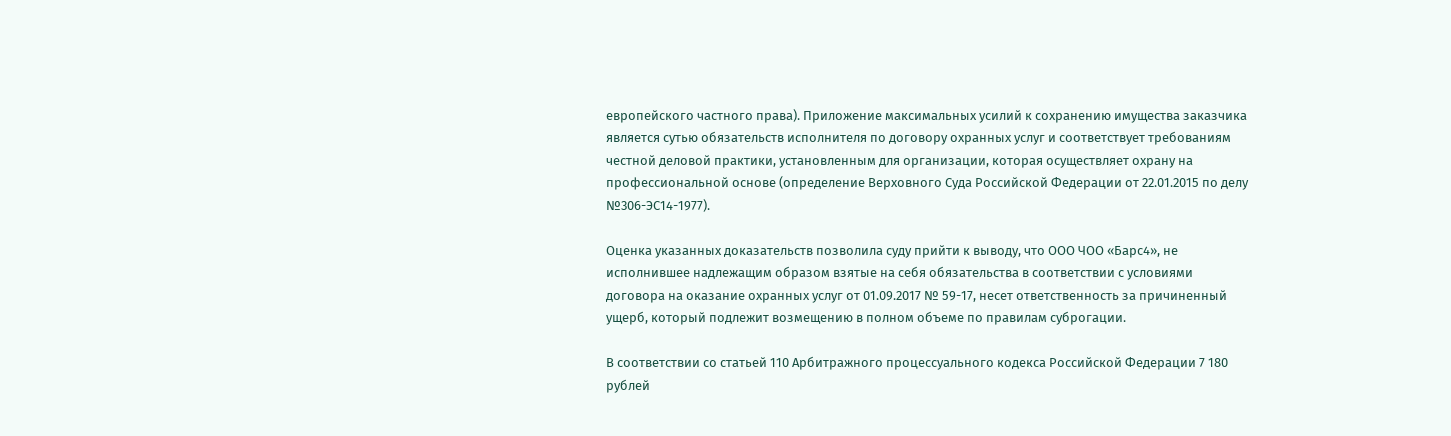европейского частного права). Приложение максимальных усилий к сохранению имущества заказчика является сутью обязательств исполнителя по договору охранных услуг и соответствует требованиям честной деловой практики, установленным для организации, которая осуществляет охрану на профессиональной основе (определение Верховного Суда Российской Федерации от 22.01.2015 по делу №306-ЭС14-1977).

Оценка указанных доказательств позволила суду прийти к выводу, что ООО ЧОО «Барс4», не исполнившее надлежащим образом взятые на себя обязательства в соответствии с условиями договора на оказание охранных услуг от 01.09.2017 № 59-17, несет ответственность за причиненный ущерб, который подлежит возмещению в полном объеме по правилам суброгации.

В соответствии со статьей 110 Арбитражного процессуального кодекса Российской Федерации 7 180 рублей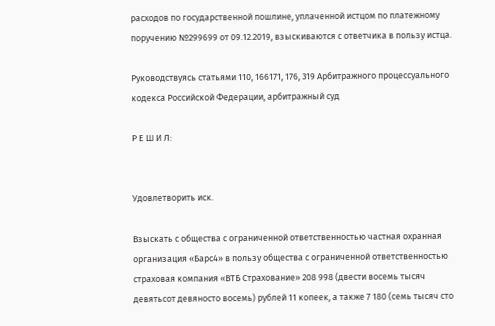расходов по государственной пошлине, уплаченной истцом по платежному поручению №299699 от 09.12.2019, взыскиваются с ответчика в пользу истца.

Руководствуясь статьями 110, 166171, 176, 319 Арбитражного процессуального кодекса Российской Федерации, арбитражный суд

Р Е Ш И Л:


Удовлетворить иск.

Взыскать с общества с ограниченной ответственностью частная охранная организация «Барс4» в пользу общества с ограниченной ответственностью страховая компания «ВТБ Страхование» 208 998 (двести восемь тысяч девятьсот девяносто восемь) рублей 11 копеек, а также 7 180 (семь тысяч сто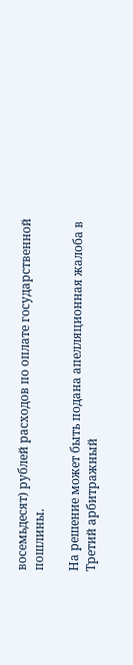восемьдесят) рублей расходов по оплате государственной пошлины.

На решение может быть подана апелляционная жалоба в Третий арбитражный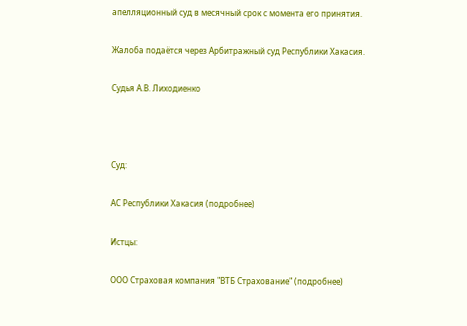апелляционный суд в месячный срок с момента его принятия.

Жалоба подаётся через Арбитражный суд Республики Хакасия.

Судья А.В. Лиходиенко



Суд:

АС Республики Хакасия (подробнее)

Истцы:

ООО Страховая компания "ВТБ Страхование" (подробнее)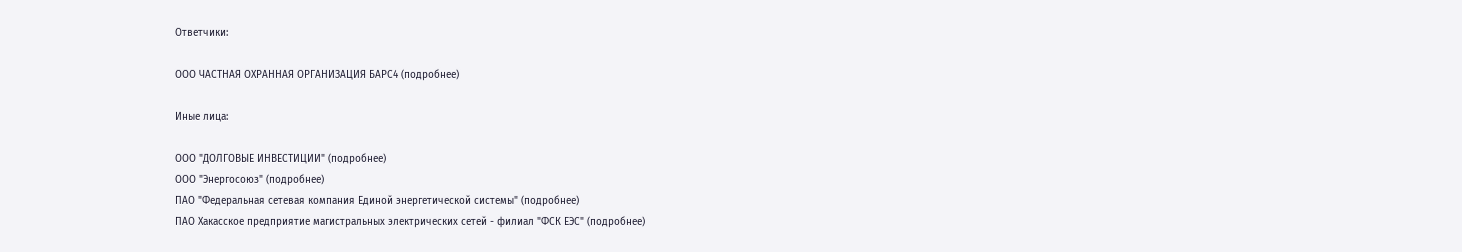Ответчики:

ООО ЧАСТНАЯ ОХРАННАЯ ОРГАНИЗАЦИЯ БАРС4 (подробнее)

Иные лица:

ООО "ДОЛГОВЫЕ ИНВЕСТИЦИИ" (подробнее)
ООО "Энергосоюз" (подробнее)
ПАО "Федеральная сетевая компания Единой энергетической системы" (подробнее)
ПАО Хакасское предприятие магистральных электрических сетей - филиал "ФСК ЕЭС" (подробнее)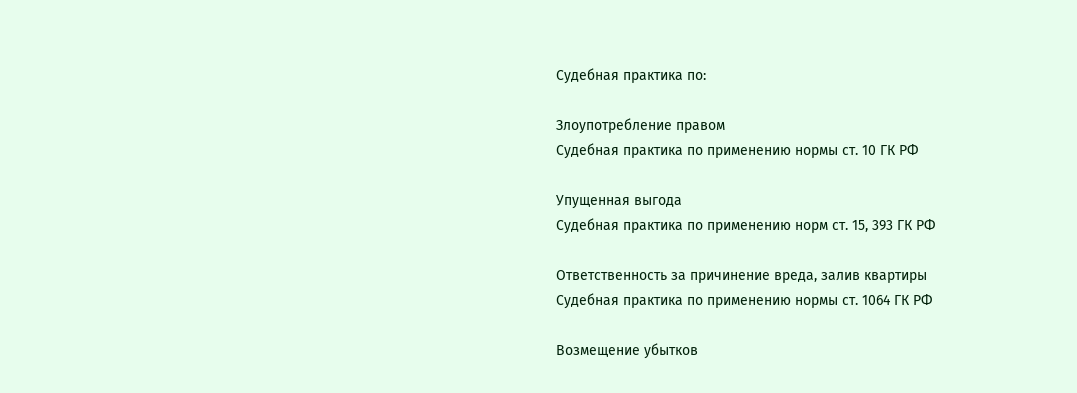Судебная практика по:

Злоупотребление правом
Судебная практика по применению нормы ст. 10 ГК РФ

Упущенная выгода
Судебная практика по применению норм ст. 15, 393 ГК РФ

Ответственность за причинение вреда, залив квартиры
Судебная практика по применению нормы ст. 1064 ГК РФ

Возмещение убытков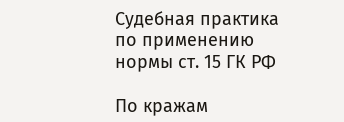Судебная практика по применению нормы ст. 15 ГК РФ

По кражам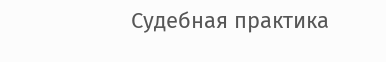Судебная практика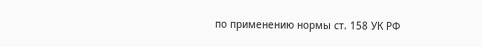по применению нормы ст. 158 УК РФ